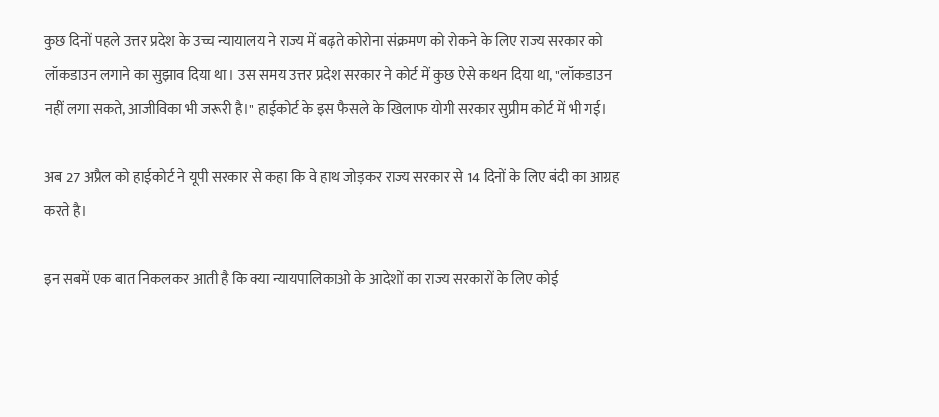कुछ दिनों पहले उत्तर प्रदेश के उच्च न्यायालय ने राज्य में बढ़ते कोरोना संक्रमण को रोकने के लिए राज्य सरकार को लॉकडाउन लगाने का सुझाव दिया था। उस समय उत्तर प्रदेश सरकार ने कोर्ट में कुछ ऐसे कथन दिया था, "लॉकडाउन नहीं लगा सकते, आजीविका भी जरूरी है।" हाईकोर्ट के इस फैसले के खिलाफ योगी सरकार सुप्रीम कोर्ट में भी गई।

अब 27 अप्रैल को हाईकोर्ट ने यूपी सरकार से कहा कि वे हाथ जोड़कर राज्य सरकार से 14 दिनों के लिए बंदी का आग्रह करते है।

इन सबमें एक बात निकलकर आती है कि क्या न्यायपालिकाओ के आदेशों का राज्य सरकारों के लिए कोई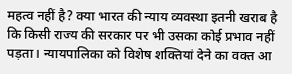महत्व नहीं है? क्या भारत की न्याय व्यवस्था इतनी खराब है कि किसी राज्य की सरकार पर भी उसका कोई प्रभाव नहीं पड़ता। न्यायपालिका को विशेष शक्तियां देने का वक्त आ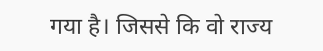गया है। जिससे कि वो राज्य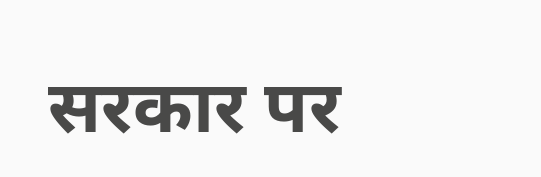सरकार पर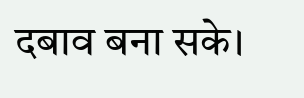दबाव बना सके।